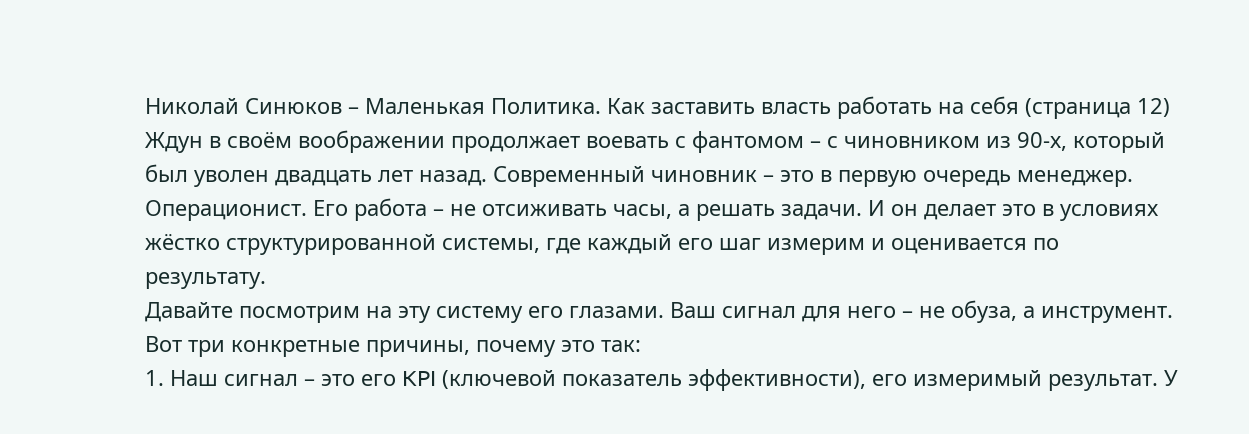Николай Синюков – Маленькая Политика. Как заставить власть работать на себя (страница 12)
Ждун в своём воображении продолжает воевать с фантомом – с чиновником из 90-х, который был уволен двадцать лет назад. Современный чиновник – это в первую очередь менеджер. Операционист. Его работа – не отсиживать часы, а решать задачи. И он делает это в условиях жёстко структурированной системы, где каждый его шаг измерим и оценивается по результату.
Давайте посмотрим на эту систему его глазами. Ваш сигнал для него – не обуза, а инструмент. Вот три конкретные причины, почему это так:
1. Наш сигнал – это его KPI (ключевой показатель эффективности), его измеримый результат. У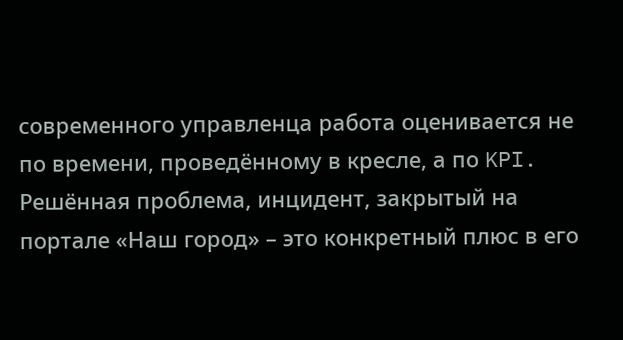современного управленца работа оценивается не по времени, проведённому в кресле, а по KPI. Решённая проблема, инцидент, закрытый на портале «Наш город» – это конкретный плюс в его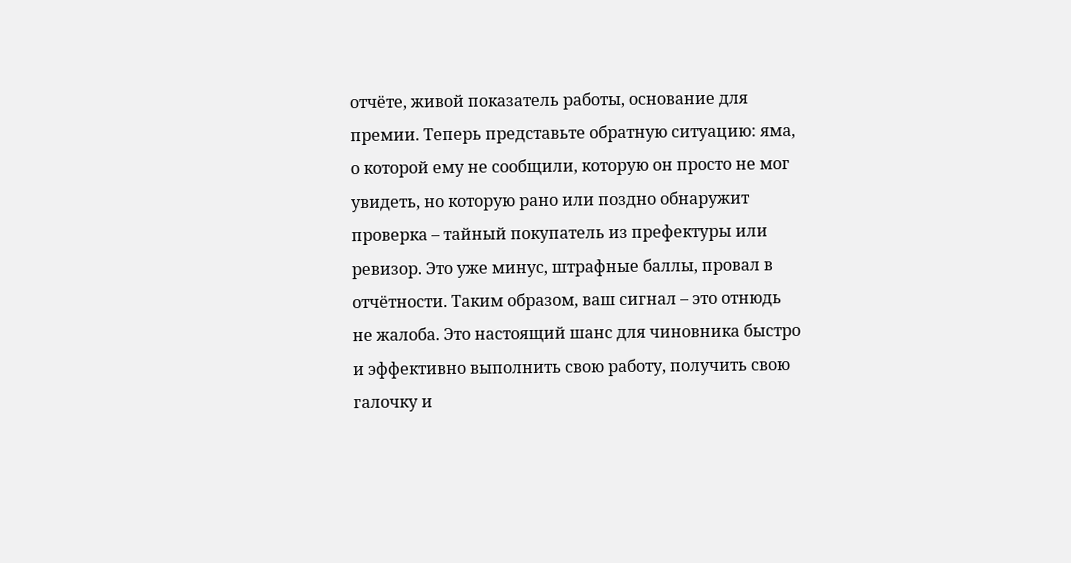отчёте, живой показатель работы, основание для премии. Теперь представьте обратную ситуацию: яма, о которой ему не сообщили, которую он просто не мог увидеть, но которую рано или поздно обнаружит проверка – тайный покупатель из префектуры или ревизор. Это уже минус, штрафные баллы, провал в отчётности. Таким образом, ваш сигнал – это отнюдь не жалоба. Это настоящий шанс для чиновника быстро и эффективно выполнить свою работу, получить свою галочку и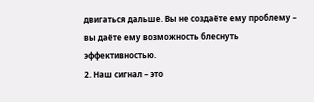двигаться дальше. Вы не создаёте ему проблему – вы даёте ему возможность блеснуть эффективностью.
2. Наш сигнал – это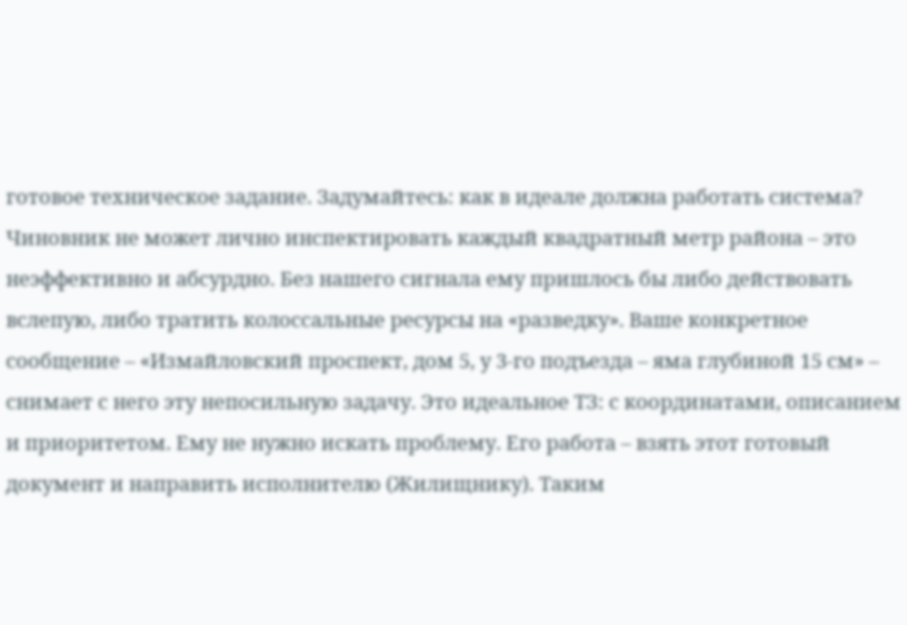готовое техническое задание. Задумайтесь: как в идеале должна работать система? Чиновник не может лично инспектировать каждый квадратный метр района – это неэффективно и абсурдно. Без нашего сигнала ему пришлось бы либо действовать вслепую, либо тратить колоссальные ресурсы на «разведку». Ваше конкретное сообщение – «Измайловский проспект, дом 5, у 3-го подъезда – яма глубиной 15 см» – снимает с него эту непосильную задачу. Это идеальное ТЗ: с координатами, описанием и приоритетом. Ему не нужно искать проблему. Его работа – взять этот готовый документ и направить исполнителю (Жилищнику). Таким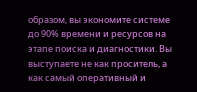образом, вы экономите системе до 90% времени и ресурсов на этапе поиска и диагностики. Вы выступаете не как проситель, а как самый оперативный и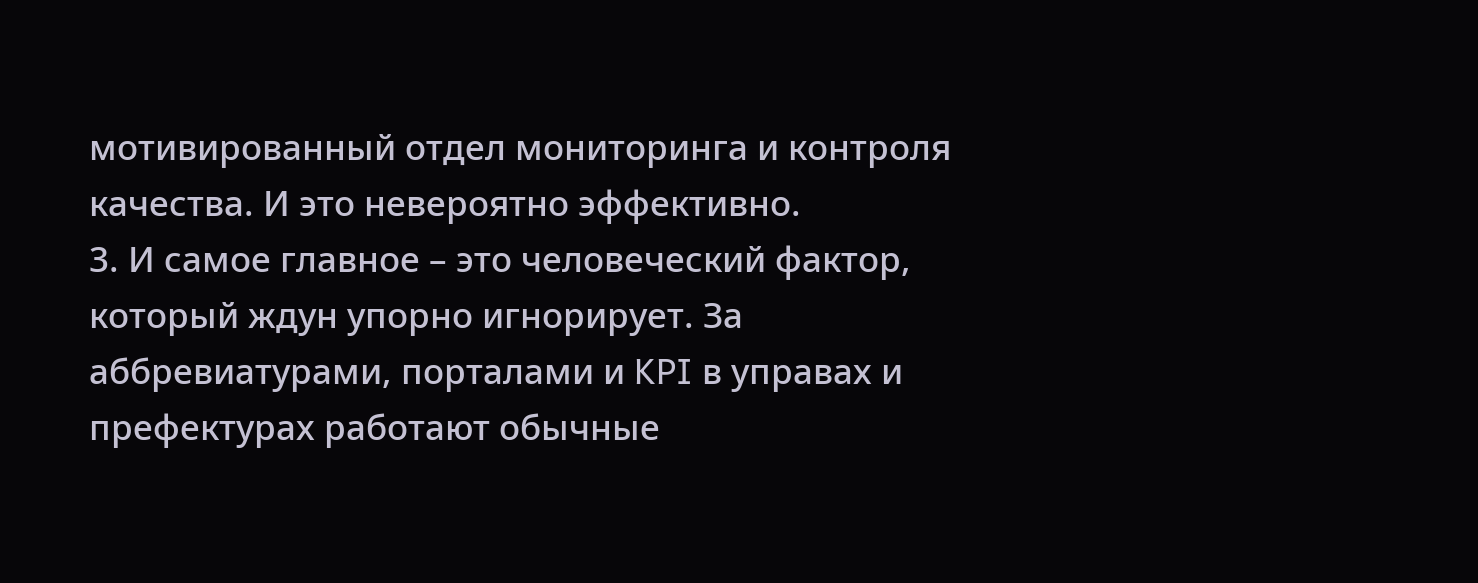мотивированный отдел мониторинга и контроля качества. И это невероятно эффективно.
3. И самое главное – это человеческий фактор, который ждун упорно игнорирует. За аббревиатурами, порталами и KPI в управах и префектурах работают обычные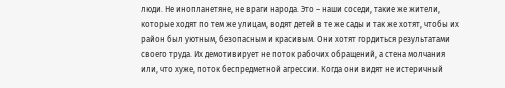люди. Не инопланетяне, не враги народа. Это – наши соседи, такие же жители, которые ходят по тем же улицам, водят детей в те же сады и так же хотят, чтобы их район был уютным, безопасным и красивым. Они хотят гордиться результатами своего труда. Их демотивирует не поток рабочих обращений, а стена молчания или, что хуже, поток беспредметной агрессии. Когда они видят не истеричный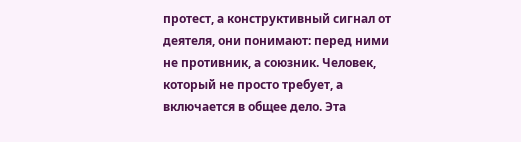протест, а конструктивный сигнал от деятеля, они понимают: перед ними не противник, а союзник. Человек, который не просто требует, а включается в общее дело. Эта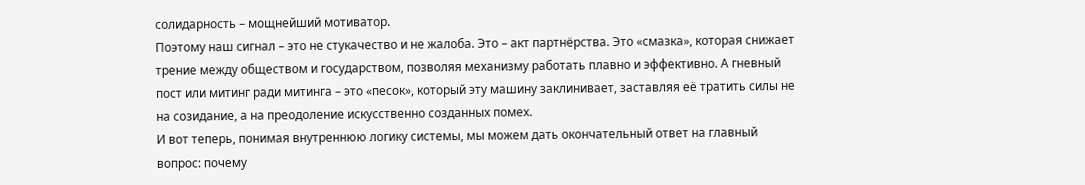солидарность – мощнейший мотиватор.
Поэтому наш сигнал – это не стукачество и не жалоба. Это – акт партнёрства. Это «смазка», которая снижает трение между обществом и государством, позволяя механизму работать плавно и эффективно. А гневный пост или митинг ради митинга – это «песок», который эту машину заклинивает, заставляя её тратить силы не на созидание, а на преодоление искусственно созданных помех.
И вот теперь, понимая внутреннюю логику системы, мы можем дать окончательный ответ на главный вопрос: почему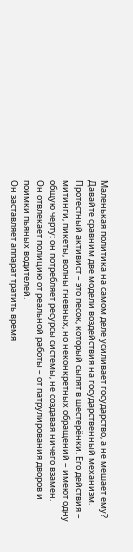Маленькая политика на самом деле усиливает государство, а не мешает ему?
Давайте сравним две модели воздействия на государственный механизм.
Протестный активист – это песок, который сыпят в шестерёнки. Его действия – митинги, пикеты, волны гневных, но неконкретных обращений – имеют одну общую черту: он потребляет ресурсы системы, не создавая ничего взамен.
Он отвлекает полицию от реальной работы – от патрулирования дворов и поимки пьяных водителей.
Он заставляет аппарат тратить время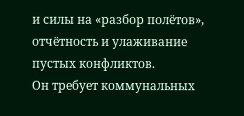и силы на «разбор полётов», отчётность и улаживание пустых конфликтов.
Он требует коммунальных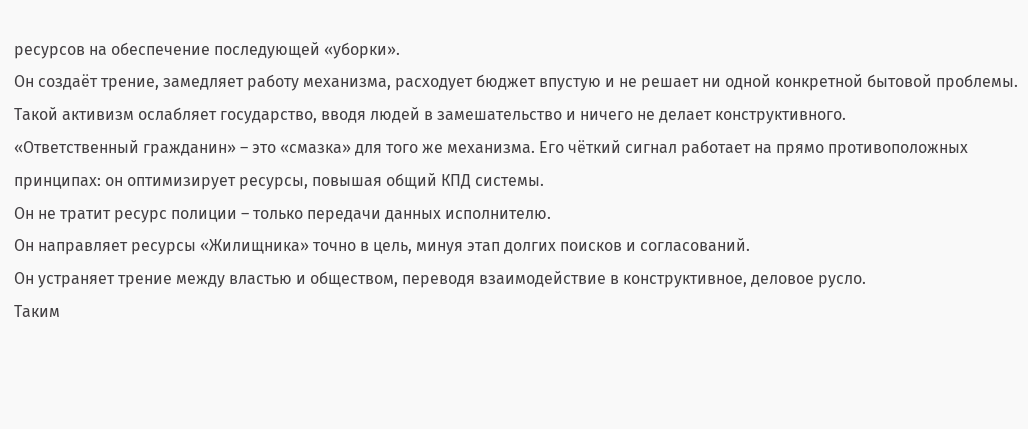ресурсов на обеспечение последующей «уборки».
Он создаёт трение, замедляет работу механизма, расходует бюджет впустую и не решает ни одной конкретной бытовой проблемы. Такой активизм ослабляет государство, вводя людей в замешательство и ничего не делает конструктивного.
«Ответственный гражданин» – это «смазка» для того же механизма. Его чёткий сигнал работает на прямо противоположных принципах: он оптимизирует ресурсы, повышая общий КПД системы.
Он не тратит ресурс полиции – только передачи данных исполнителю.
Он направляет ресурсы «Жилищника» точно в цель, минуя этап долгих поисков и согласований.
Он устраняет трение между властью и обществом, переводя взаимодействие в конструктивное, деловое русло.
Таким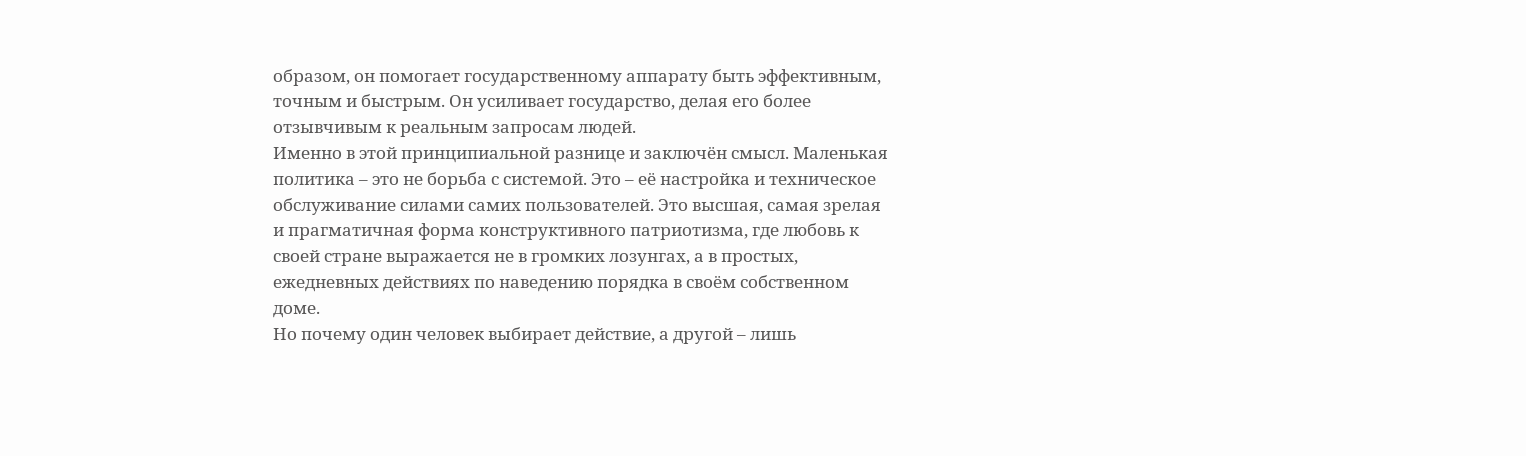образом, он помогает государственному аппарату быть эффективным, точным и быстрым. Он усиливает государство, делая его более отзывчивым к реальным запросам людей.
Именно в этой принципиальной разнице и заключён смысл. Маленькая политика – это не борьба с системой. Это – её настройка и техническое обслуживание силами самих пользователей. Это высшая, самая зрелая и прагматичная форма конструктивного патриотизма, где любовь к своей стране выражается не в громких лозунгах, а в простых, ежедневных действиях по наведению порядка в своём собственном доме.
Но почему один человек выбирает действие, а другой – лишь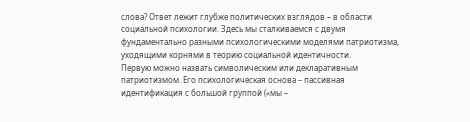слова? Ответ лежит глубже политических взглядов – в области социальной психологии. Здесь мы сталкиваемся с двумя фундаментально разными психологическими моделями патриотизма, уходящими корнями в теорию социальной идентичности.
Первую можно назвать символическим или декларативным патриотизмом. Его психологическая основа – пассивная идентификация с большой группой («мы –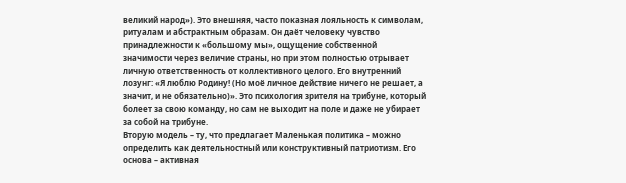великий народ»). Это внешняя, часто показная лояльность к символам, ритуалам и абстрактным образам. Он даёт человеку чувство принадлежности к «большому мы», ощущение собственной значимости через величие страны, но при этом полностью отрывает личную ответственность от коллективного целого. Его внутренний лозунг: «Я люблю Родину! (Но моё личное действие ничего не решает, а значит, и не обязательно)». Это психология зрителя на трибуне, который болеет за свою команду, но сам не выходит на поле и даже не убирает за собой на трибуне.
Вторую модель – ту, что предлагает Маленькая политика – можно определить как деятельностный или конструктивный патриотизм. Его основа – активная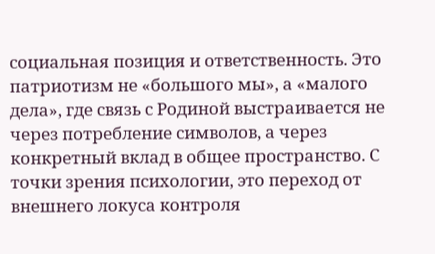социальная позиция и ответственность. Это патриотизм не «большого мы», а «малого дела», где связь с Родиной выстраивается не через потребление символов, а через конкретный вклад в общее пространство. С точки зрения психологии, это переход от внешнего локуса контроля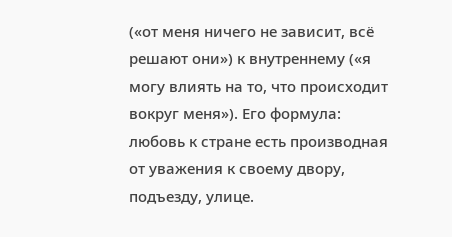(«от меня ничего не зависит, всё решают они») к внутреннему («я могу влиять на то, что происходит вокруг меня»). Его формула: любовь к стране есть производная от уважения к своему двору, подъезду, улице.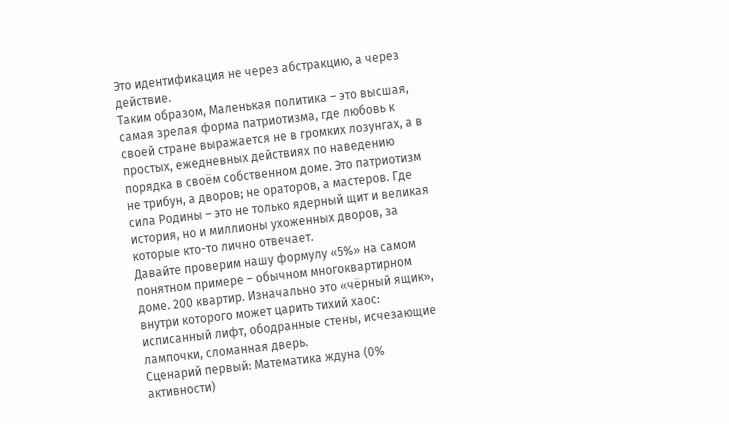Это идентификация не через абстракцию, а через действие.
Таким образом, Маленькая политика – это высшая, самая зрелая форма патриотизма, где любовь к своей стране выражается не в громких лозунгах, а в простых, ежедневных действиях по наведению порядка в своём собственном доме. Это патриотизм не трибун, а дворов; не ораторов, а мастеров. Где сила Родины – это не только ядерный щит и великая история, но и миллионы ухоженных дворов, за которые кто-то лично отвечает.
Давайте проверим нашу формулу «5%» на самом понятном примере – обычном многоквартирном доме. 200 квартир. Изначально это «чёрный ящик», внутри которого может царить тихий хаос: исписанный лифт, ободранные стены, исчезающие лампочки, сломанная дверь.
Сценарий первый: Математика ждуна (0% активности)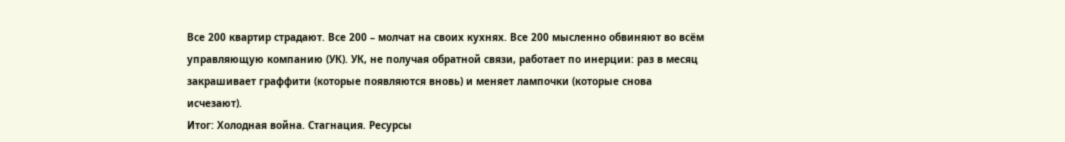Все 200 квартир страдают. Все 200 – молчат на своих кухнях. Все 200 мысленно обвиняют во всём управляющую компанию (УК). УК, не получая обратной связи, работает по инерции: раз в месяц закрашивает граффити (которые появляются вновь) и меняет лампочки (которые снова исчезают).
Итог: Холодная война. Стагнация. Ресурсы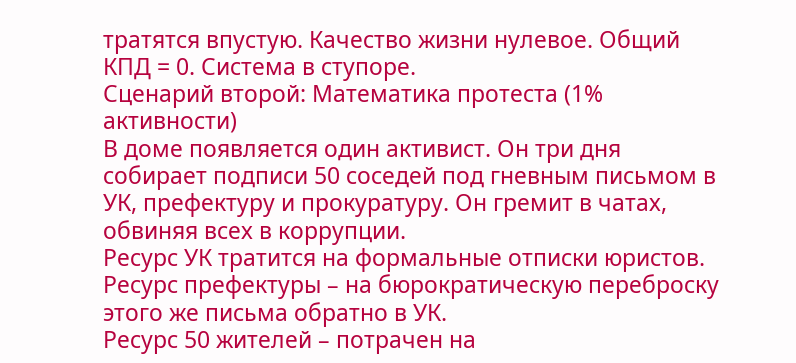тратятся впустую. Качество жизни нулевое. Общий КПД = 0. Система в ступоре.
Сценарий второй: Математика протеста (1% активности)
В доме появляется один активист. Он три дня собирает подписи 50 соседей под гневным письмом в УК, префектуру и прокуратуру. Он гремит в чатах, обвиняя всех в коррупции.
Ресурс УК тратится на формальные отписки юристов.
Ресурс префектуры – на бюрократическую переброску этого же письма обратно в УК.
Ресурс 50 жителей – потрачен на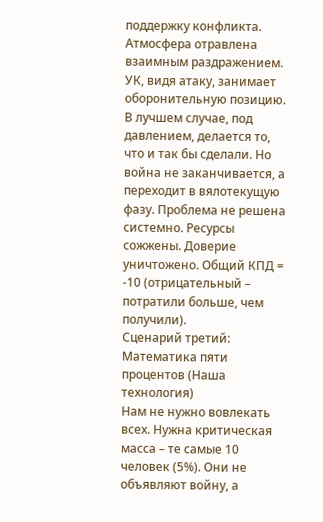поддержку конфликта.
Атмосфера отравлена взаимным раздражением.
УК, видя атаку, занимает оборонительную позицию. В лучшем случае, под давлением, делается то, что и так бы сделали. Но война не заканчивается, а переходит в вялотекущую фазу. Проблема не решена системно. Ресурсы сожжены. Доверие уничтожено. Общий КПД = -10 (отрицательный – потратили больше, чем получили).
Сценарий третий: Математика пяти процентов (Наша технология)
Нам не нужно вовлекать всех. Нужна критическая масса – те самые 10 человек (5%). Они не объявляют войну, а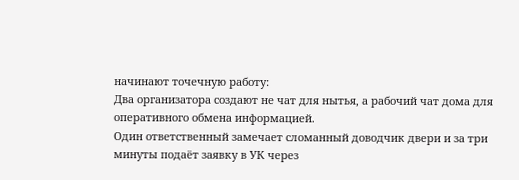начинают точечную работу:
Два организатора создают не чат для нытья, а рабочий чат дома для оперативного обмена информацией.
Один ответственный замечает сломанный доводчик двери и за три минуты подаёт заявку в УК через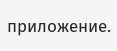приложение.